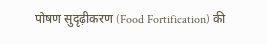पोषण सुदृढ़ीकरण (Food Fortification) की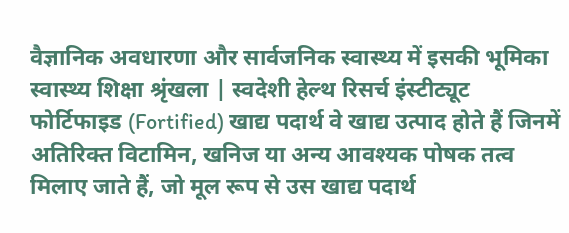वैज्ञानिक अवधारणा और सार्वजनिक स्वास्थ्य में इसकी भूमिका
स्वास्थ्य शिक्षा श्रृंखला | स्वदेशी हेल्थ रिसर्च इंस्टीट्यूट
फोर्टिफाइड (Fortified) खाद्य पदार्थ वे खाद्य उत्पाद होते हैं जिनमें अतिरिक्त विटामिन, खनिज या अन्य आवश्यक पोषक तत्व मिलाए जाते हैं, जो मूल रूप से उस खाद्य पदार्थ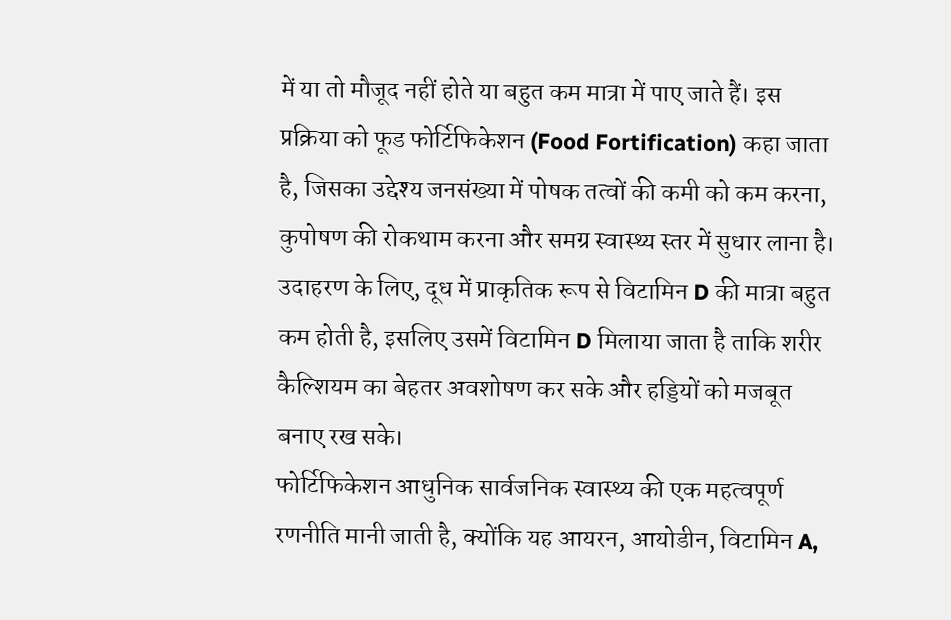में या तो मौजूद नहीं होते या बहुत कम मात्रा में पाए जाते हैं। इस प्रक्रिया को फूड फोर्टिफिकेशन (Food Fortification) कहा जाता है, जिसका उद्देश्य जनसंख्या में पोषक तत्वों की कमी को कम करना, कुपोषण की रोकथाम करना और समग्र स्वास्थ्य स्तर में सुधार लाना है। उदाहरण के लिए, दूध में प्राकृतिक रूप से विटामिन D की मात्रा बहुत कम होती है, इसलिए उसमें विटामिन D मिलाया जाता है ताकि शरीर कैल्शियम का बेहतर अवशोषण कर सके और हड्डियों को मजबूत बनाए रख सके।
फोर्टिफिकेशन आधुनिक सार्वजनिक स्वास्थ्य की एक महत्वपूर्ण रणनीति मानी जाती है, क्योंकि यह आयरन, आयोडीन, विटामिन A,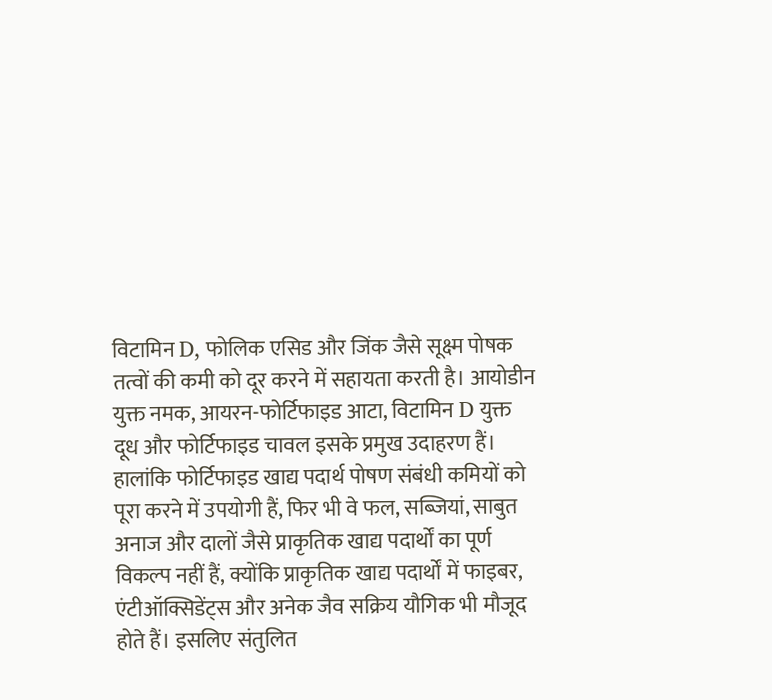विटामिन D, फोलिक एसिड और जिंक जैसे सूक्ष्म पोषक तत्वों की कमी को दूर करने में सहायता करती है। आयोडीन युक्त नमक, आयरन-फोर्टिफाइड आटा, विटामिन D युक्त दूध और फोर्टिफाइड चावल इसके प्रमुख उदाहरण हैं। हालांकि फोर्टिफाइड खाद्य पदार्थ पोषण संबंधी कमियों को पूरा करने में उपयोगी हैं, फिर भी वे फल, सब्जियां, साबुत अनाज और दालों जैसे प्राकृतिक खाद्य पदार्थों का पूर्ण विकल्प नहीं हैं, क्योंकि प्राकृतिक खाद्य पदार्थों में फाइबर, एंटीऑक्सिडेंट्स और अनेक जैव सक्रिय यौगिक भी मौजूद होते हैं। इसलिए संतुलित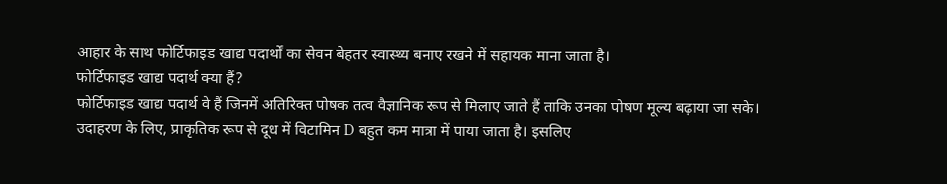आहार के साथ फोर्टिफाइड खाद्य पदार्थों का सेवन बेहतर स्वास्थ्य बनाए रखने में सहायक माना जाता है।
फोर्टिफाइड खाद्य पदार्थ क्या हैं?
फोर्टिफाइड खाद्य पदार्थ वे हैं जिनमें अतिरिक्त पोषक तत्व वैज्ञानिक रूप से मिलाए जाते हैं ताकि उनका पोषण मूल्य बढ़ाया जा सके।
उदाहरण के लिए, प्राकृतिक रूप से दूध में विटामिन D बहुत कम मात्रा में पाया जाता है। इसलिए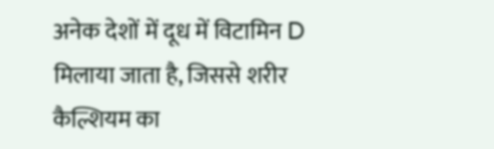अनेक देशों में दूध में विटामिन D मिलाया जाता है, जिससे शरीर कैल्शियम का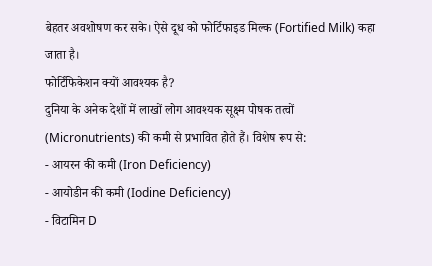बेहतर अवशोषण कर सके। ऐसे दूध को फोर्टिफाइड मिल्क (Fortified Milk) कहा जाता है।
फोर्टिफिकेशन क्यों आवश्यक है?
दुनिया के अनेक देशों में लाखों लोग आवश्यक सूक्ष्म पोषक तत्वों (Micronutrients) की कमी से प्रभावित होते हैं। विशेष रूप से:
- आयरन की कमी (Iron Deficiency)
- आयोडीन की कमी (Iodine Deficiency)
- विटामिन D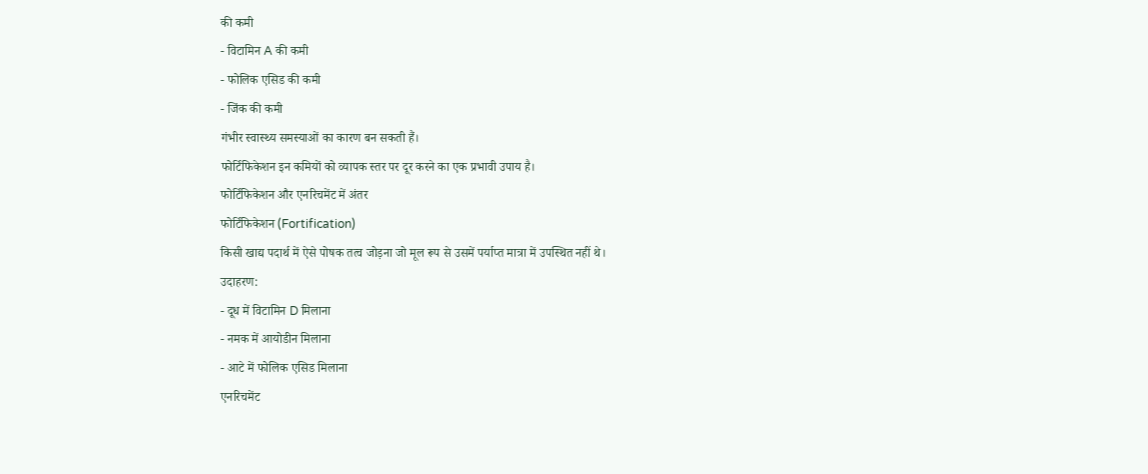की कमी
- विटामिन A की कमी
- फोलिक एसिड की कमी
- जिंक की कमी
गंभीर स्वास्थ्य समस्याओं का कारण बन सकती हैं।
फोर्टिफिकेशन इन कमियों को व्यापक स्तर पर दूर करने का एक प्रभावी उपाय है।
फोर्टिफिकेशन और एनरिचमेंट में अंतर
फोर्टिफिकेशन (Fortification)
किसी खाद्य पदार्थ में ऐसे पोषक तत्व जोड़ना जो मूल रूप से उसमें पर्याप्त मात्रा में उपस्थित नहीं थे।
उदाहरण:
- दूध में विटामिन D मिलाना
- नमक में आयोडीन मिलाना
- आटे में फोलिक एसिड मिलाना
एनरिचमेंट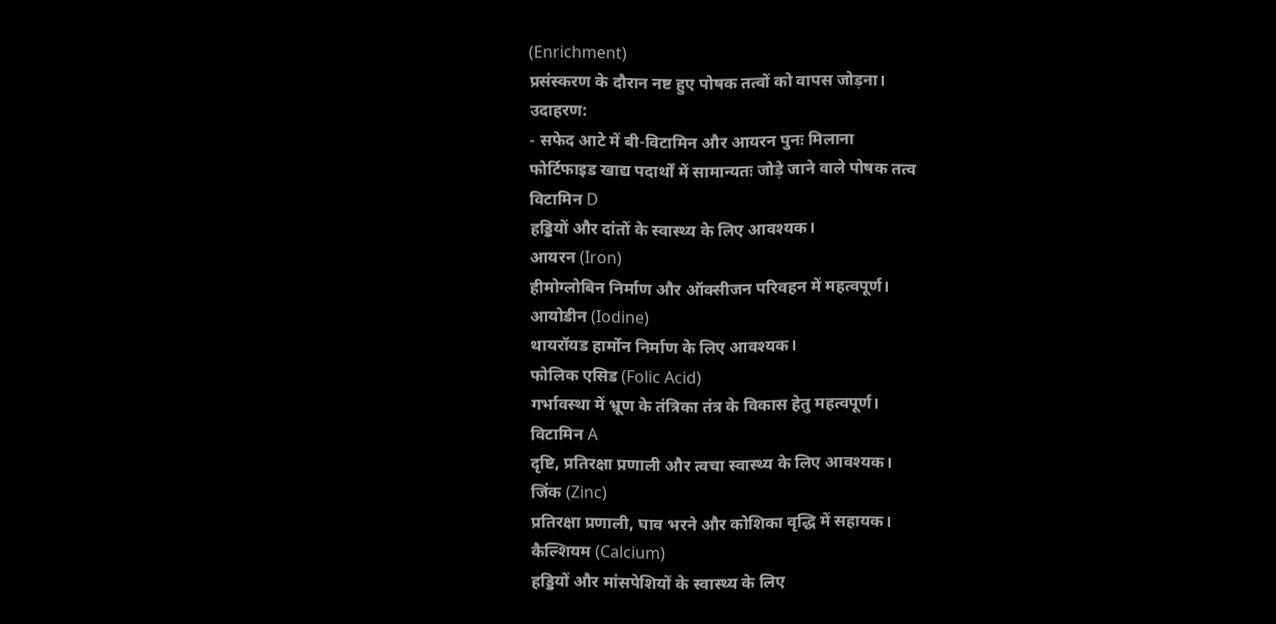(Enrichment)
प्रसंस्करण के दौरान नष्ट हुए पोषक तत्वों को वापस जोड़ना।
उदाहरण:
- सफेद आटे में बी-विटामिन और आयरन पुनः मिलाना
फोर्टिफाइड खाद्य पदार्थों में सामान्यतः जोड़े जाने वाले पोषक तत्व
विटामिन D
हड्डियों और दांतों के स्वास्थ्य के लिए आवश्यक।
आयरन (Iron)
हीमोग्लोबिन निर्माण और ऑक्सीजन परिवहन में महत्वपूर्ण।
आयोडीन (Iodine)
थायरॉयड हार्मोन निर्माण के लिए आवश्यक।
फोलिक एसिड (Folic Acid)
गर्भावस्था में भ्रूण के तंत्रिका तंत्र के विकास हेतु महत्वपूर्ण।
विटामिन A
दृष्टि, प्रतिरक्षा प्रणाली और त्वचा स्वास्थ्य के लिए आवश्यक।
जिंक (Zinc)
प्रतिरक्षा प्रणाली, घाव भरने और कोशिका वृद्धि में सहायक।
कैल्शियम (Calcium)
हड्डियों और मांसपेशियों के स्वास्थ्य के लिए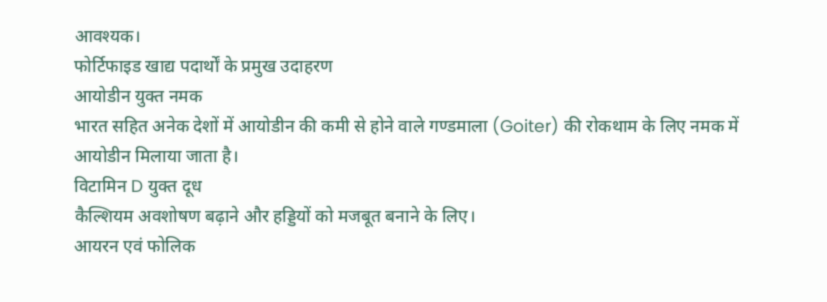आवश्यक।
फोर्टिफाइड खाद्य पदार्थों के प्रमुख उदाहरण
आयोडीन युक्त नमक
भारत सहित अनेक देशों में आयोडीन की कमी से होने वाले गण्डमाला (Goiter) की रोकथाम के लिए नमक में आयोडीन मिलाया जाता है।
विटामिन D युक्त दूध
कैल्शियम अवशोषण बढ़ाने और हड्डियों को मजबूत बनाने के लिए।
आयरन एवं फोलिक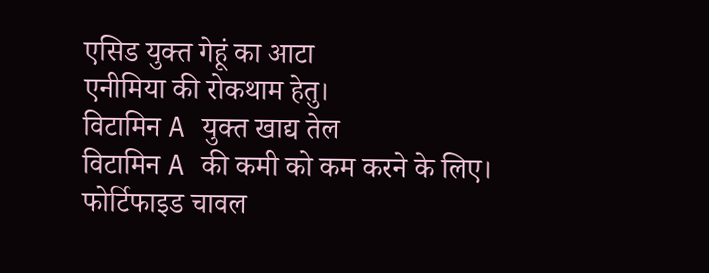एसिड युक्त गेहूं का आटा
एनीमिया की रोकथाम हेतु।
विटामिन A युक्त खाद्य तेल
विटामिन A की कमी को कम करने के लिए।
फोर्टिफाइड चावल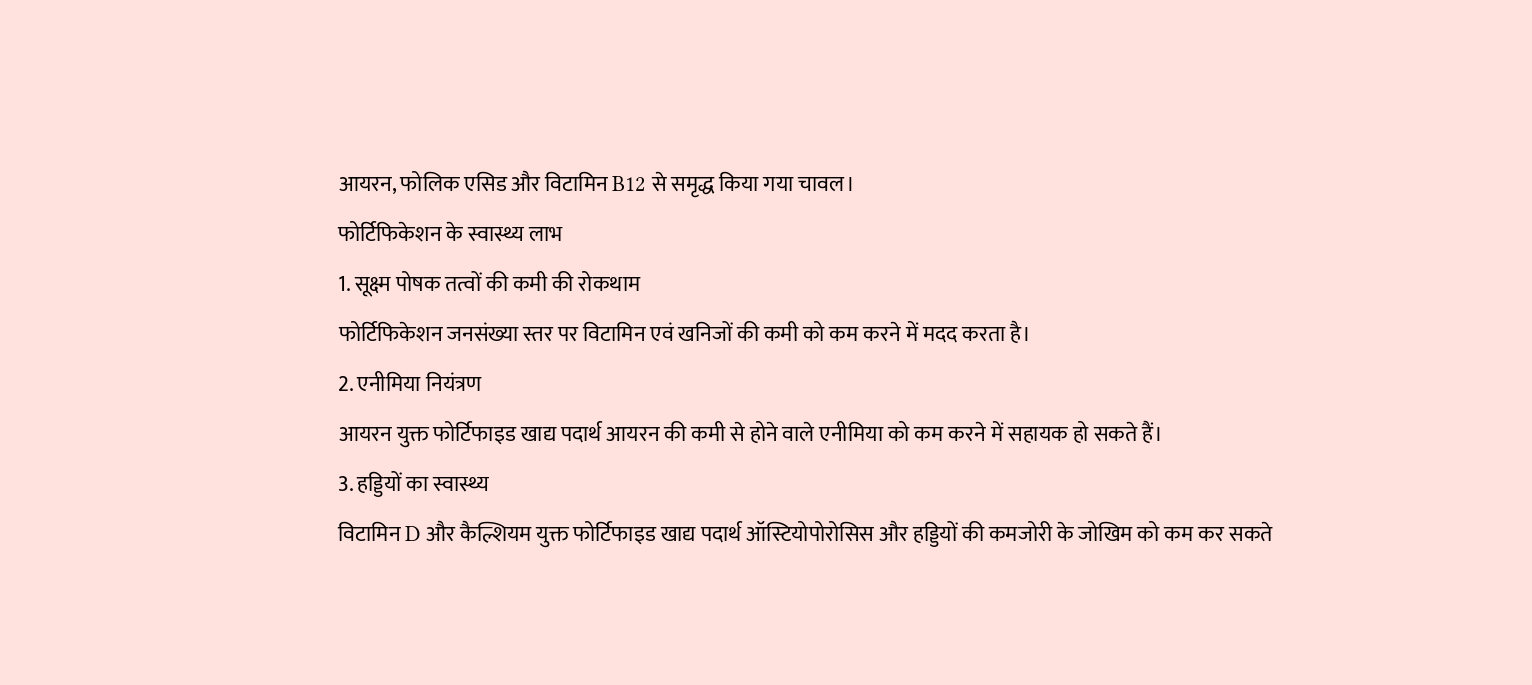आयरन, फोलिक एसिड और विटामिन B12 से समृद्ध किया गया चावल।
फोर्टिफिकेशन के स्वास्थ्य लाभ
1. सूक्ष्म पोषक तत्वों की कमी की रोकथाम
फोर्टिफिकेशन जनसंख्या स्तर पर विटामिन एवं खनिजों की कमी को कम करने में मदद करता है।
2. एनीमिया नियंत्रण
आयरन युक्त फोर्टिफाइड खाद्य पदार्थ आयरन की कमी से होने वाले एनीमिया को कम करने में सहायक हो सकते हैं।
3. हड्डियों का स्वास्थ्य
विटामिन D और कैल्शियम युक्त फोर्टिफाइड खाद्य पदार्थ ऑस्टियोपोरोसिस और हड्डियों की कमजोरी के जोखिम को कम कर सकते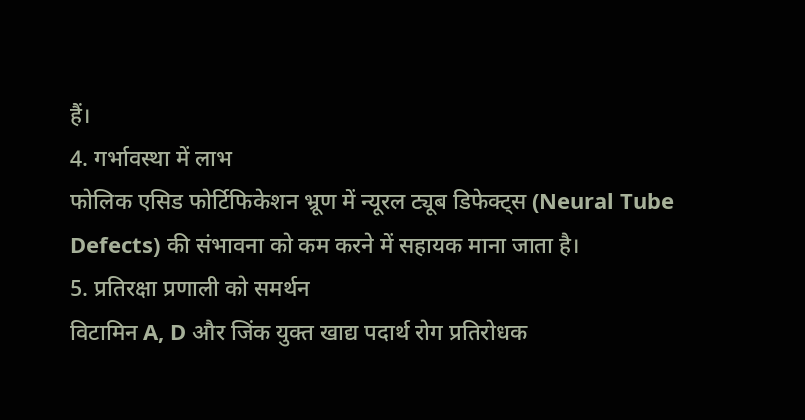हैं।
4. गर्भावस्था में लाभ
फोलिक एसिड फोर्टिफिकेशन भ्रूण में न्यूरल ट्यूब डिफेक्ट्स (Neural Tube Defects) की संभावना को कम करने में सहायक माना जाता है।
5. प्रतिरक्षा प्रणाली को समर्थन
विटामिन A, D और जिंक युक्त खाद्य पदार्थ रोग प्रतिरोधक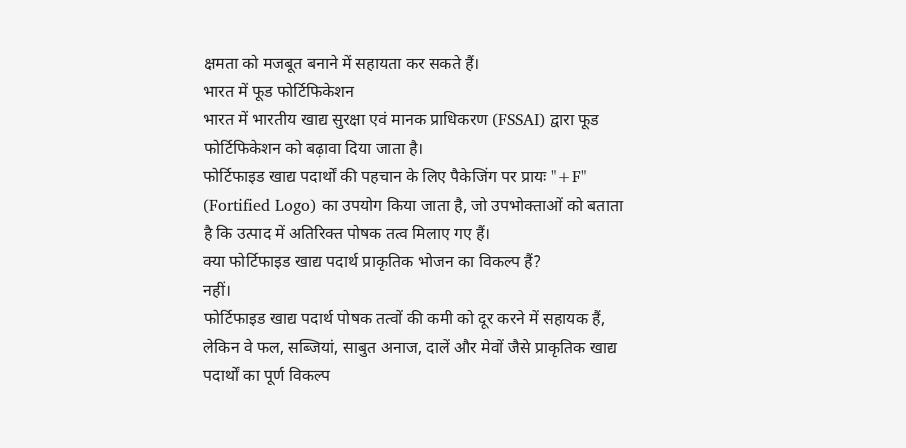क्षमता को मजबूत बनाने में सहायता कर सकते हैं।
भारत में फूड फोर्टिफिकेशन
भारत में भारतीय खाद्य सुरक्षा एवं मानक प्राधिकरण (FSSAI) द्वारा फूड फोर्टिफिकेशन को बढ़ावा दिया जाता है।
फोर्टिफाइड खाद्य पदार्थों की पहचान के लिए पैकेजिंग पर प्रायः "+F" (Fortified Logo) का उपयोग किया जाता है, जो उपभोक्ताओं को बताता है कि उत्पाद में अतिरिक्त पोषक तत्व मिलाए गए हैं।
क्या फोर्टिफाइड खाद्य पदार्थ प्राकृतिक भोजन का विकल्प हैं?
नहीं।
फोर्टिफाइड खाद्य पदार्थ पोषक तत्वों की कमी को दूर करने में सहायक हैं, लेकिन वे फल, सब्जियां, साबुत अनाज, दालें और मेवों जैसे प्राकृतिक खाद्य पदार्थों का पूर्ण विकल्प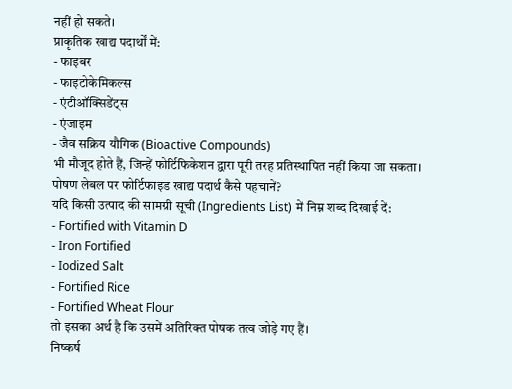नहीं हो सकते।
प्राकृतिक खाद्य पदार्थों में:
- फाइबर
- फाइटोकेमिकल्स
- एंटीऑक्सिडेंट्स
- एंजाइम
- जैव सक्रिय यौगिक (Bioactive Compounds)
भी मौजूद होते हैं, जिन्हें फोर्टिफिकेशन द्वारा पूरी तरह प्रतिस्थापित नहीं किया जा सकता।
पोषण लेबल पर फोर्टिफाइड खाद्य पदार्थ कैसे पहचानें?
यदि किसी उत्पाद की सामग्री सूची (Ingredients List) में निम्न शब्द दिखाई दें:
- Fortified with Vitamin D
- Iron Fortified
- Iodized Salt
- Fortified Rice
- Fortified Wheat Flour
तो इसका अर्थ है कि उसमें अतिरिक्त पोषक तत्व जोड़े गए हैं।
निष्कर्ष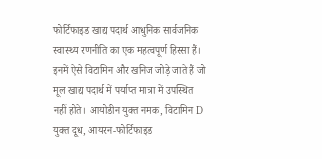फोर्टिफाइड खाद्य पदार्थ आधुनिक सार्वजनिक स्वास्थ्य रणनीति का एक महत्वपूर्ण हिस्सा हैं। इनमें ऐसे विटामिन और खनिज जोड़े जाते हैं जो मूल खाद्य पदार्थ में पर्याप्त मात्रा में उपस्थित नहीं होते। आयोडीन युक्त नमक, विटामिन D युक्त दूध, आयरन-फोर्टिफाइड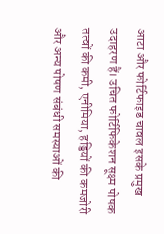आटा और फोर्टिफाइड चावल इसके प्रमुख उदाहरण हैं। उचित फोर्टिफिकेशन सूक्ष्म पोषक तत्वों की कमी, एनीमिया, हड्डियों की कमजोरी और अन्य पोषण संबंधी समस्याओं की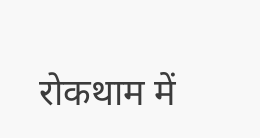रोकथाम में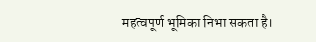महत्वपूर्ण भूमिका निभा सकता है।